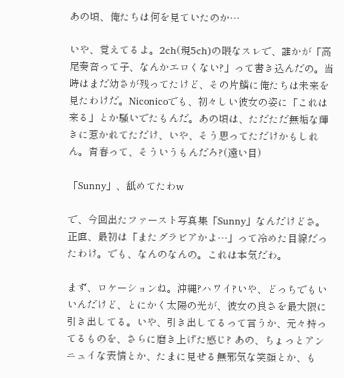あの頃、俺たちは何を見ていたのか…

いや、覚えてるよ。2ch(現5ch)の暇なスレで、誰かが「高尾奏音って子、なんかエロくない?」って書き込んだの。当時はまだ幼さが残ってたけど、その片鱗に俺たちは未来を見たわけだ。Niconicoでも、初々しい彼女の姿に「これは来る」とか騒いでたもんだ。あの頃は、ただただ無垢な輝きに惹かれてただけ、いや、そう思ってただけかもしれん。青春って、そういうもんだろ?(遠い目)

「Sunny」、舐めてたわw

で、今回出たファースト写真集「Sunny」なんだけどさ。正直、最初は「またグラビアかよ…」って冷めた目線だったわけ。でも、なんのなんの。これは本気だわ。

まず、ロケーションね。沖縄?ハワイ?いや、どっちでもいいんだけど、とにかく太陽の光が、彼女の良さを最大限に引き出してる。いや、引き出してるって言うか、元々持ってるものを、さらに磨き上げた感じ? あの、ちょっとアンニュイな表情とか、たまに見せる無邪気な笑顔とか、も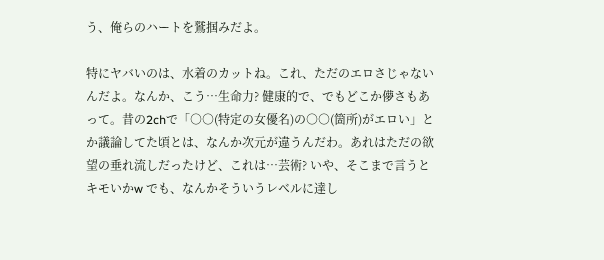う、俺らのハートを鷲掴みだよ。

特にヤバいのは、水着のカットね。これ、ただのエロさじゃないんだよ。なんか、こう…生命力? 健康的で、でもどこか儚さもあって。昔の2chで「○○(特定の女優名)の○○(箇所)がエロい」とか議論してた頃とは、なんか次元が違うんだわ。あれはただの欲望の垂れ流しだったけど、これは…芸術? いや、そこまで言うとキモいかw でも、なんかそういうレベルに達し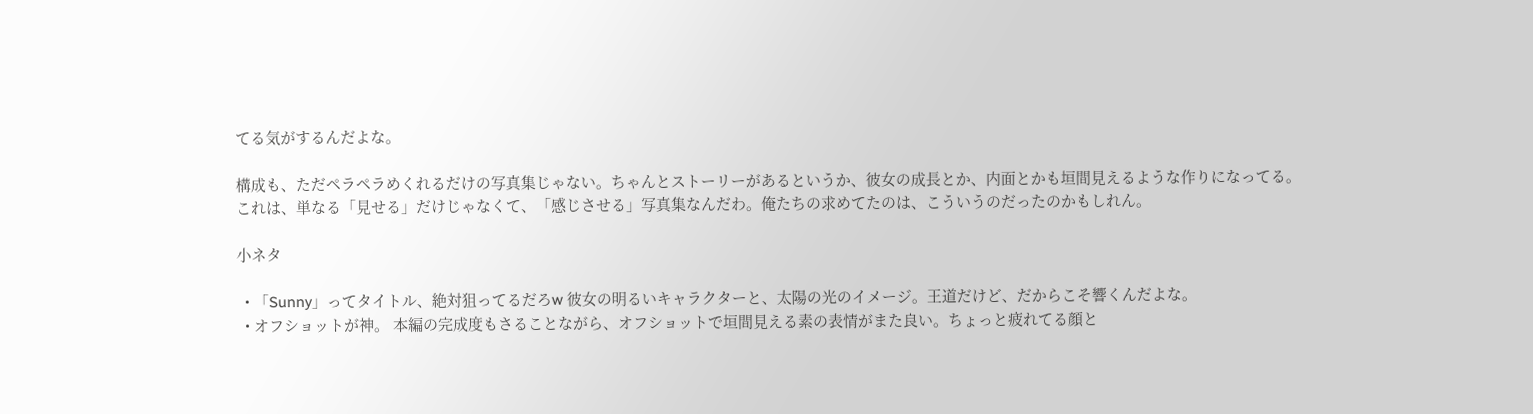てる気がするんだよな。

構成も、ただペラペラめくれるだけの写真集じゃない。ちゃんとストーリーがあるというか、彼女の成長とか、内面とかも垣間見えるような作りになってる。これは、単なる「見せる」だけじゃなくて、「感じさせる」写真集なんだわ。俺たちの求めてたのは、こういうのだったのかもしれん。

小ネタ

  • 「Sunny」ってタイトル、絶対狙ってるだろw 彼女の明るいキャラクターと、太陽の光のイメージ。王道だけど、だからこそ響くんだよな。
  • オフショットが神。 本編の完成度もさることながら、オフショットで垣間見える素の表情がまた良い。ちょっと疲れてる顔と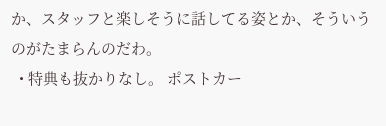か、スタッフと楽しそうに話してる姿とか、そういうのがたまらんのだわ。
  • 特典も抜かりなし。 ポストカー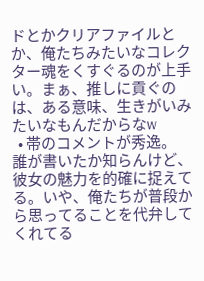ドとかクリアファイルとか、俺たちみたいなコレクター魂をくすぐるのが上手い。まぁ、推しに貢ぐのは、ある意味、生きがいみたいなもんだからなw
  • 帯のコメントが秀逸。 誰が書いたか知らんけど、彼女の魅力を的確に捉えてる。いや、俺たちが普段から思ってることを代弁してくれてる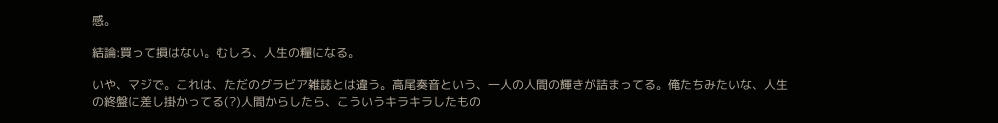感。

結論:買って損はない。むしろ、人生の糧になる。

いや、マジで。これは、ただのグラビア雑誌とは違う。高尾奏音という、一人の人間の輝きが詰まってる。俺たちみたいな、人生の終盤に差し掛かってる(?)人間からしたら、こういうキラキラしたもの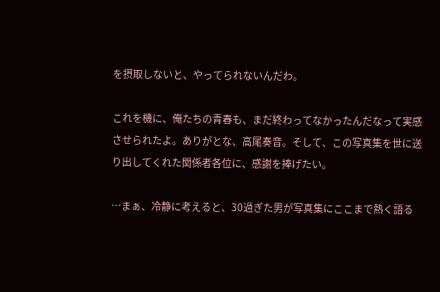を摂取しないと、やってられないんだわ。

これを機に、俺たちの青春も、まだ終わってなかったんだなって実感させられたよ。ありがとな、高尾奏音。そして、この写真集を世に送り出してくれた関係者各位に、感謝を捧げたい。

…まぁ、冷静に考えると、30過ぎた男が写真集にここまで熱く語る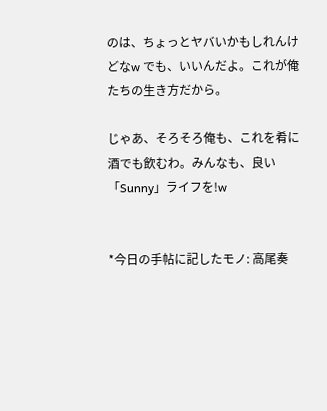のは、ちょっとヤバいかもしれんけどなw でも、いいんだよ。これが俺たちの生き方だから。

じゃあ、そろそろ俺も、これを肴に酒でも飲むわ。みんなも、良い「Sunny」ライフを!w


*今日の手帖に記したモノ: 高尾奏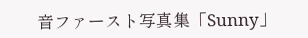音ファースト写真集「Sunny」